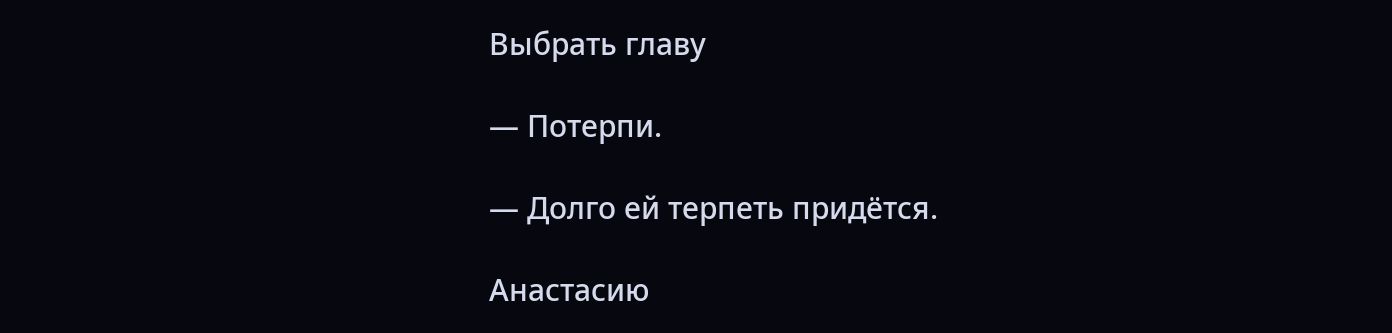Выбрать главу

— Потерпи.

— Долго ей терпеть придётся.

Анастасию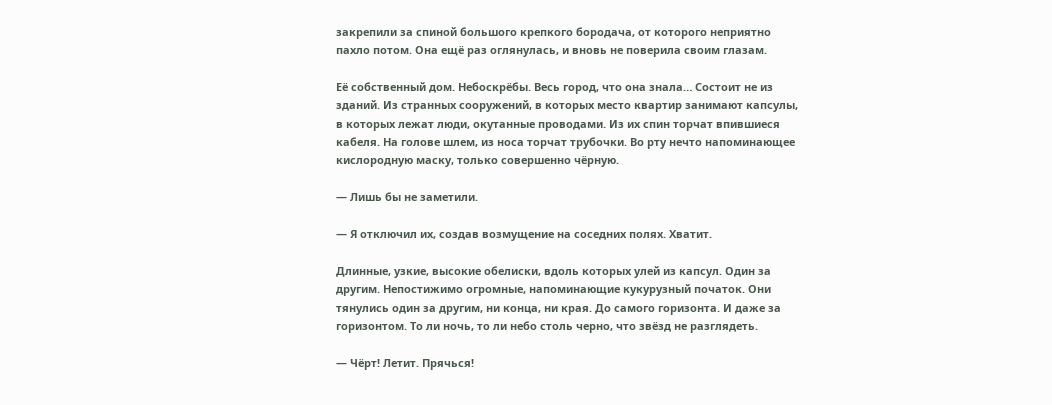закрепили за спиной большого крепкого бородача, от которого неприятно пахло потом. Она ещё раз оглянулась, и вновь не поверила своим глазам.

Её собственный дом. Небоскрёбы. Весь город, что она знала… Состоит не из зданий. Из странных сооружений, в которых место квартир занимают капсулы, в которых лежат люди, окутанные проводами. Из их спин торчат впившиеся кабеля. На голове шлем, из носа торчат трубочки. Во рту нечто напоминающее кислородную маску, только совершенно чёрную.

— Лишь бы не заметили.

— Я отключил их, создав возмущение на соседних полях. Хватит.

Длинные, узкие, высокие обелиски, вдоль которых улей из капсул. Один за другим. Непостижимо огромные, напоминающие кукурузный початок. Они тянулись один за другим, ни конца, ни края. До самого горизонта. И даже за горизонтом. То ли ночь, то ли небо столь черно, что звёзд не разглядеть.

— Чёрт! Летит. Прячься!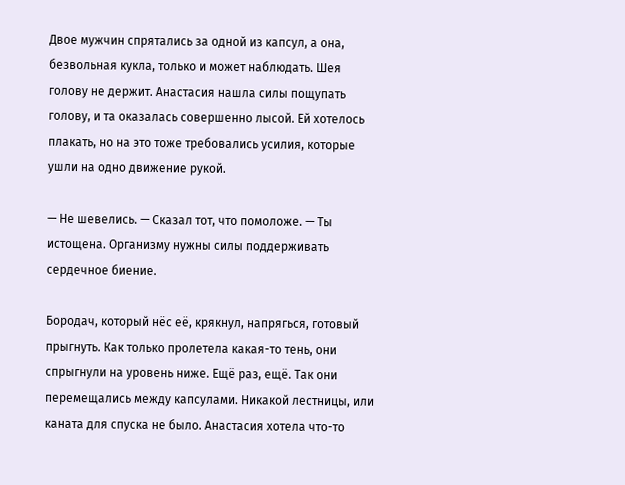Двое мужчин спрятались за одной из капсул, а она, безвольная кукла, только и может наблюдать. Шея голову не держит. Анастасия нашла силы пощупать голову, и та оказалась совершенно лысой. Ей хотелось плакать, но на это тоже требовались усилия, которые ушли на одно движение рукой.

— Не шевелись. — Сказал тот, что помоложе. — Ты истощена. Организму нужны силы поддерживать сердечное биение.

Бородач, который нёс её, крякнул, напрягься, готовый прыгнуть. Как только пролетела какая-то тень, они спрыгнули на уровень ниже. Ещё раз, ещё. Так они перемещались между капсулами. Никакой лестницы, или каната для спуска не было. Анастасия хотела что-то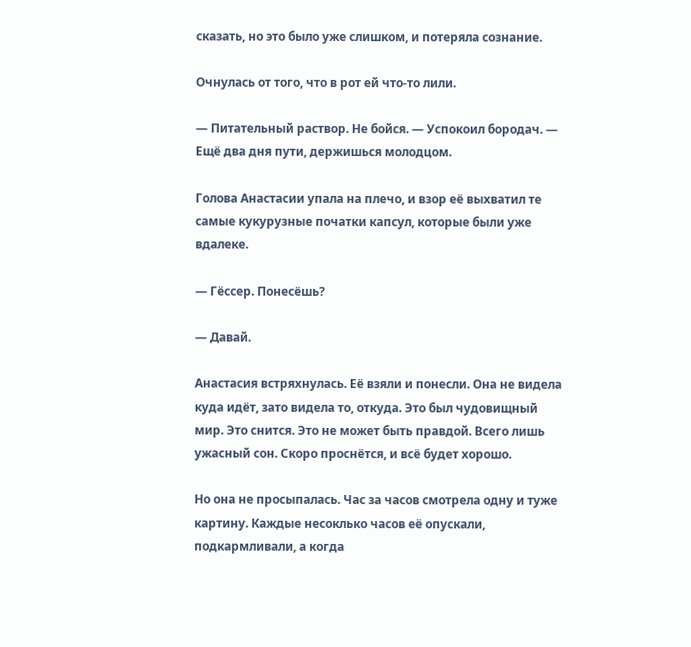сказать, но это было уже слишком, и потеряла сознание.

Очнулась от того, что в рот ей что-то лили.

— Питательный раствор. Не бойся. — Успокоил бородач. — Ещё два дня пути, держишься молодцом.

Голова Анастасии упала на плечо, и взор её выхватил те самые кукурузные початки капсул, которые были уже вдалеке.

— Гёссер. Понесёшь?

— Давай.

Анастасия встряхнулась. Её взяли и понесли. Она не видела куда идёт, зато видела то, откуда. Это был чудовищный мир. Это снится. Это не может быть правдой. Всего лишь ужасный сон. Скоро проснётся, и всё будет хорошо.

Но она не просыпалась. Час за часов смотрела одну и туже картину. Каждые несоклько часов её опускали, подкармливали, а когда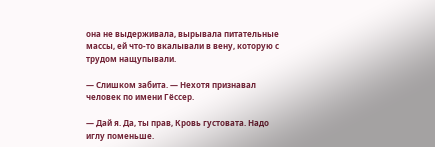она не выдерживала, вырывала питательные массы, ей что-то вкалывали в вену, которую с трудом нащупывали.

— Слишком забита. — Нехотя признавал человек по имени Гёссер.

— Дай я. Да, ты прав, Кровь густовата. Надо иглу поменьше.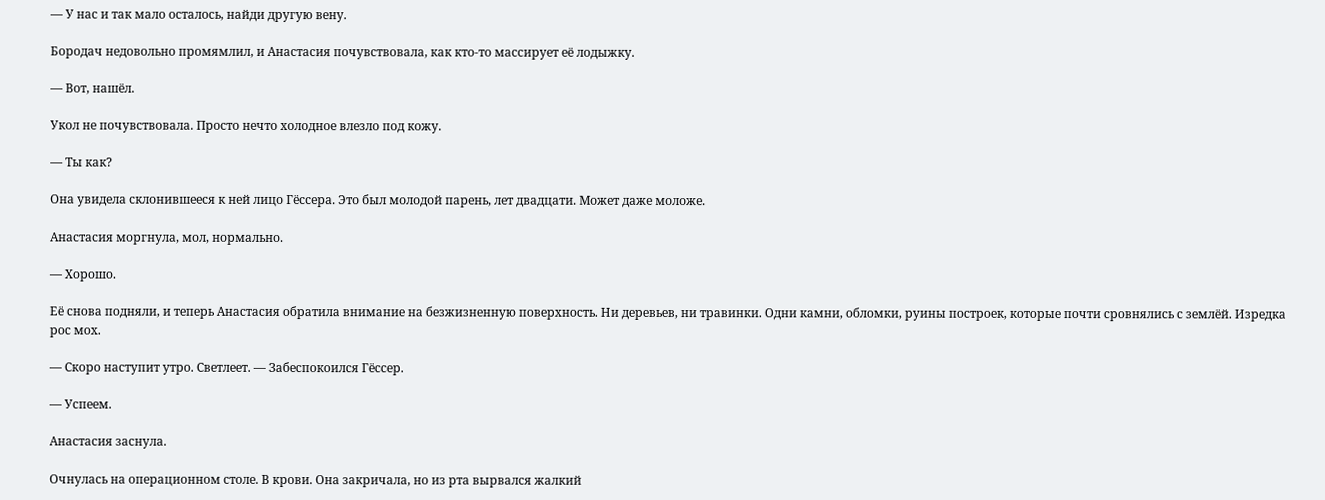— У нас и так мало осталось, найди другую вену.

Бородач недовольно промямлил, и Анастасия почувствовала, как кто-то массирует её лодыжку.

— Вот, нашёл.

Укол не почувствовала. Просто нечто холодное влезло под кожу.

— Ты как?

Она увидела склонившееся к ней лицо Гёссера. Это был молодой парень, лет двадцати. Может даже моложе.

Анастасия моргнула, мол, нормально.

— Хорошо.

Её снова подняли, и теперь Анастасия обратила внимание на безжизненную поверхность. Ни деревьев, ни травинки. Одни камни, обломки, руины построек, которые почти сровнялись с землёй. Изредка рос мох.

— Скоро наступит утро. Светлеет. — Забеспокоился Гёссер.

— Успеем.

Анастасия заснула.

Очнулась на операционном столе. В крови. Она закричала, но из рта вырвался жалкий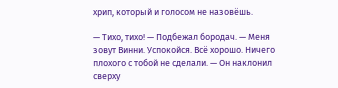хрип, который и голосом не назовёшь.

— Тихо, тихо! — Подбежал бородач. — Меня зовут Винни. Успокойся. Всё хорошо. Ничего плохого с тобой не сделали. — Он наклонил сверху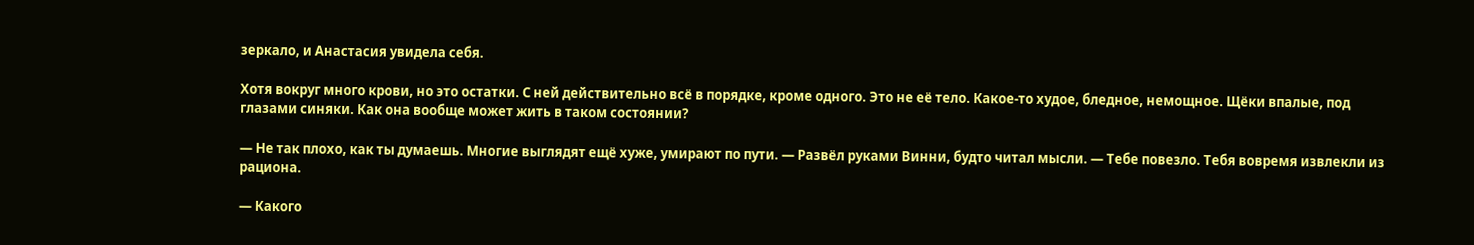зеркало, и Анастасия увидела себя.

Хотя вокруг много крови, но это остатки. С ней действительно всё в порядке, кроме одного. Это не её тело. Какое-то худое, бледное, немощное. Щёки впалые, под глазами синяки. Как она вообще может жить в таком состоянии?

— Не так плохо, как ты думаешь. Многие выглядят ещё хуже, умирают по пути. — Развёл руками Винни, будто читал мысли. — Тебе повезло. Тебя вовремя извлекли из рациона.

— Какого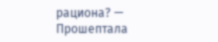рациона? — Прошептала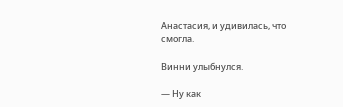Анастасия, и удивилась, что смогла.

Винни улыбнулся.

— Ну как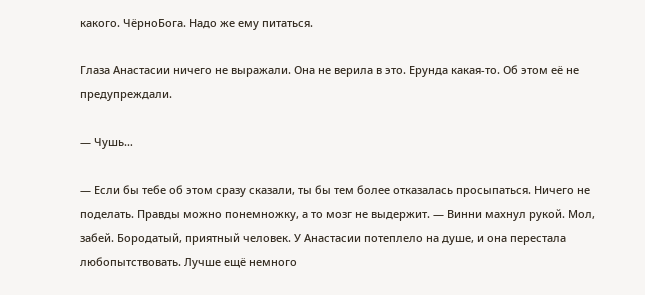какого. ЧёрноБога. Надо же ему питаться.

Глаза Анастасии ничего не выражали. Она не верила в это. Ерунда какая-то. Об этом её не предупреждали.

— Чушь…

— Если бы тебе об этом сразу сказали, ты бы тем более отказалась просыпаться. Ничего не поделать. Правды можно понемножку, а то мозг не выдержит. — Винни махнул рукой. Мол, забей. Бородатый, приятный человек. У Анастасии потеплело на душе, и она перестала любопытствовать. Лучше ещё немного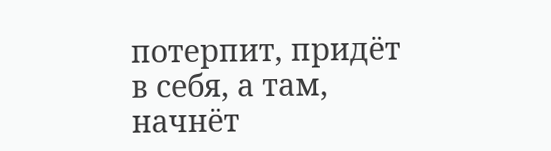потерпит, придёт в себя, а там, начнёт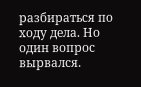разбираться по ходу дела. Но один вопрос вырвался.